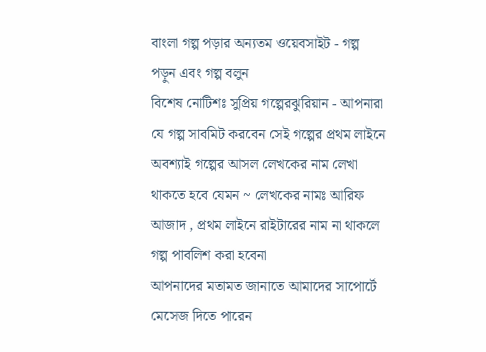বাংলা গল্প পড়ার অন্যতম ওয়েবসাইট - গল্প পড়ুন এবং গল্প বলুন
বিশেষ নোটিশঃ সুপ্রিয় গল্পেরঝুরিয়ান - আপনারা যে গল্প সাবমিট করবেন সেই গল্পের প্রথম লাইনে অবশ্যাই গল্পের আসল লেখকের নাম লেখা থাকতে হবে যেমন ~ লেখকের নামঃ আরিফ আজাদ , প্রথম লাইনে রাইটারের নাম না থাকলে গল্প পাবলিশ করা হবেনা
আপনাদের মতামত জানাতে আমাদের সাপোর্টে মেসেজ দিতে পারেন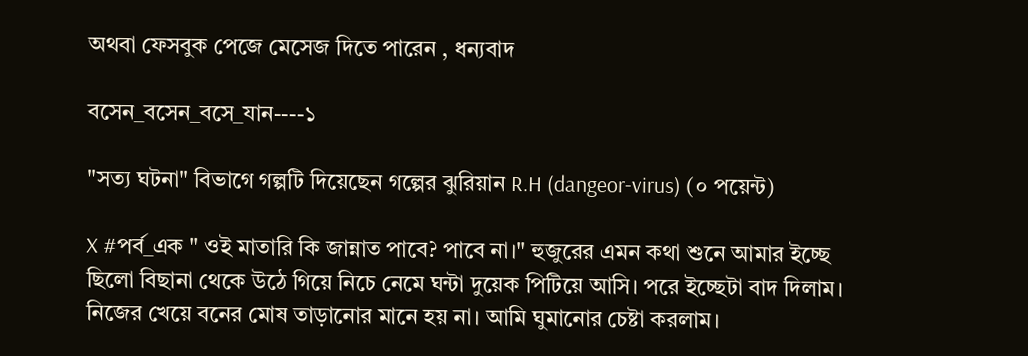অথবা ফেসবুক পেজে মেসেজ দিতে পারেন , ধন্যবাদ

বসেন_বসেন_বসে_যান----১

"সত্য ঘটনা" বিভাগে গল্পটি দিয়েছেন গল্পের ঝুরিয়ান R.H (dangeor-virus) (০ পয়েন্ট)

X #পর্ব_এক " ওই মাতারি কি জান্নাত পাবে? পাবে না।" হুজুরের এমন কথা শুনে আমার ইচ্ছে ছিলো বিছানা থেকে উঠে গিয়ে নিচে নেমে ঘন্টা দুয়েক পিটিয়ে আসি। পরে ইচ্ছেটা বাদ দিলাম। নিজের খেয়ে বনের মোষ তাড়ানোর মানে হয় না। আমি ঘুমানোর চেষ্টা করলাম।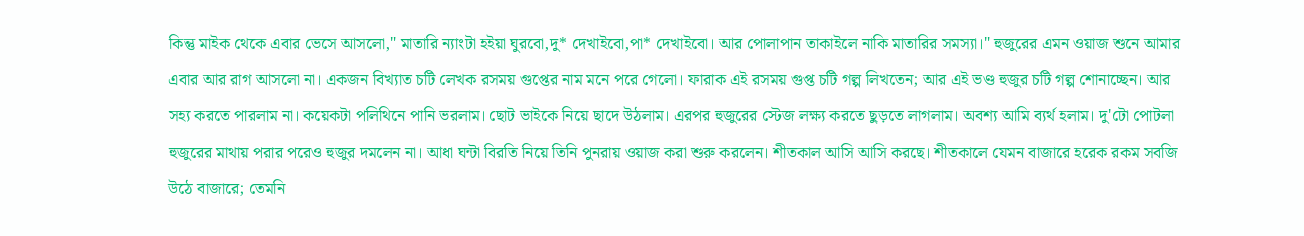কিন্তু মাইক থেকে এবার ভেসে আসলো," মাতারি ন্যাংটা হইয়া ঘুরবো,দু* দেখাইবো,পা* দেখাইবো। আর পোলাপান তাকাইলে নাকি মাতারির সমস্যা।" হুজুরের এমন ওয়াজ শুনে আমার এবার আর রাগ আসলো না। একজন বিখ্যাত চটি লেখক রসময় গুপ্তের নাম মনে পরে গেলো। ফারাক এই রসময় গুপ্ত চটি গল্প লিখতেন; আর এই ভণ্ড হুজুর চটি গল্প শোনাচ্ছেন। আর সহ্য করতে পারলাম না। কয়েকটা পলিথিনে পানি ভরলাম। ছোট ভাইকে নিয়ে ছাদে উঠলাম। এরপর হুজুরের স্টেজ লক্ষ্য করতে ছুড়তে লাগলাম। অবশ্য আমি ব্যর্থ হলাম। দু'টো পোটলা হুজুরের মাথায় পরার পরেও হুজুর দমলেন না। আধা ঘন্টা বিরতি নিয়ে তিনি পুনরায় ওয়াজ করা শুরু করলেন। শীতকাল আসি আসি করছে। শীতকালে যেমন বাজারে হরেক রকম সবজি উঠে বাজারে; তেমনি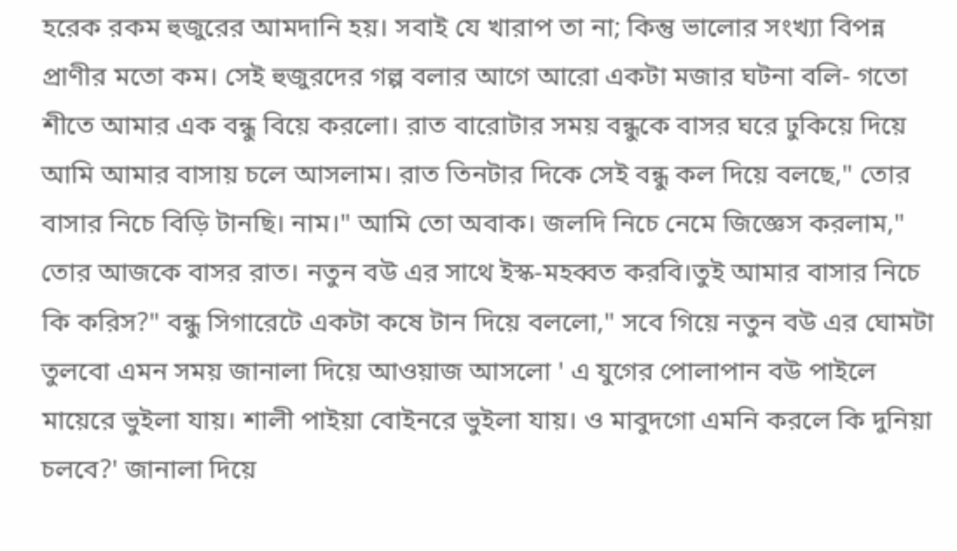হরেক রকম হুজুরের আমদানি হয়। সবাই যে খারাপ তা না; কিন্তু ভালোর সংখ্যা বিপন্ন প্রাণীর মতো কম। সেই হুজুরদের গল্প বলার আগে আরো একটা মজার ঘটনা বলি- গতো শীতে আমার এক বন্ধু বিয়ে করলো। রাত বারোটার সময় বন্ধুকে বাসর ঘরে ঢুকিয়ে দিয়ে আমি আমার বাসায় চলে আসলাম। রাত তিনটার দিকে সেই বন্ধু কল দিয়ে বলছে," তোর বাসার নিচে বিড়ি টানছি। নাম।" আমি তো অবাক। জলদি নিচে নেমে জিজ্ঞেস করলাম," তোর আজকে বাসর রাত। নতুন বউ এর সাথে ইস্ক-মহব্বত করবি।তুই আমার বাসার নিচে কি করিস?" বন্ধু সিগারেটে একটা কষে টান দিয়ে বললো," সবে গিয়ে নতুন বউ এর ঘোমটা তুলবো এমন সময় জানালা দিয়ে আওয়াজ আসলো ' এ যুগের পোলাপান বউ পাইলে মায়েরে ভুইলা যায়। শালী পাইয়া বোইনরে ভুইলা যায়। ও মাবুদগো এমনি করলে কি দুনিয়া চলবে?' জানালা দিয়ে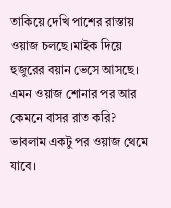তাকিয়ে দেখি পাশের রাস্তায় ওয়াজ চলছে।মাইক দিয়ে হুজুরের বয়ান ভেসে আসছে। এমন ওয়াজ শোনার পর আর কেমনে বাসর রাত করি? ভাবলাম একটু পর ওয়াজ থেমে যাবে।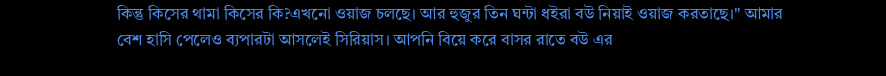কিন্তু কিসের থামা কিসের কি?এখনো ওয়াজ চলছে। আর হুজুর তিন ঘন্টা ধইরা বউ নিয়াই ওয়াজ করতাছে।" আমার বেশ হাসি পেলেও ব্যপারটা আসলেই সিরিয়াস। আপনি বিয়ে করে বাসর রাতে বউ এর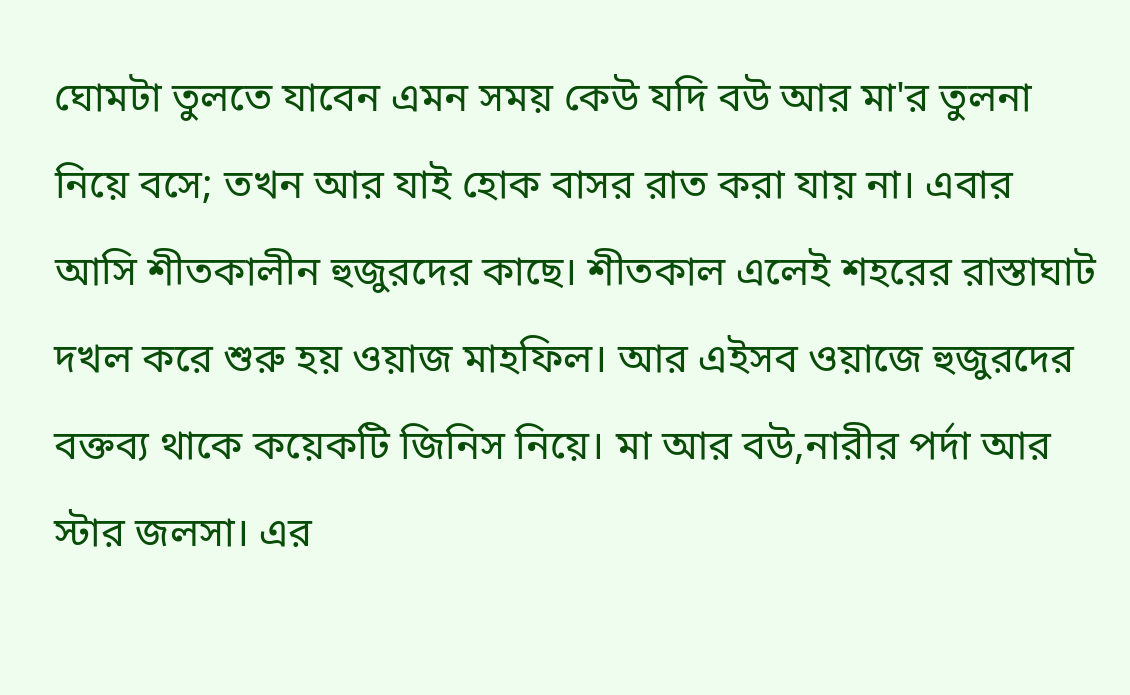ঘোমটা তুলতে যাবেন এমন সময় কেউ যদি বউ আর মা'র তুলনা নিয়ে বসে; তখন আর যাই হোক বাসর রাত করা যায় না। এবার আসি শীতকালীন হুজুরদের কাছে। শীতকাল এলেই শহরের রাস্তাঘাট দখল করে শুরু হয় ওয়াজ মাহফিল। আর এইসব ওয়াজে হুজুরদের বক্তব্য থাকে কয়েকটি জিনিস নিয়ে। মা আর বউ,নারীর পর্দা আর স্টার জলসা। এর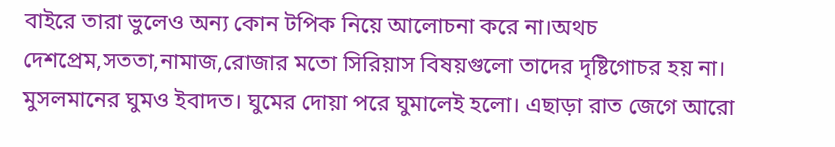বাইরে তারা ভুলেও অন্য কোন টপিক নিয়ে আলোচনা করে না।অথচ দেশপ্রেম,সততা,নামাজ,রোজার মতো সিরিয়াস বিষয়গুলো তাদের দৃষ্টিগোচর হয় না। মুসলমানের ঘুমও ইবাদত। ঘুমের দোয়া পরে ঘুমালেই হলো। এছাড়া রাত জেগে আরো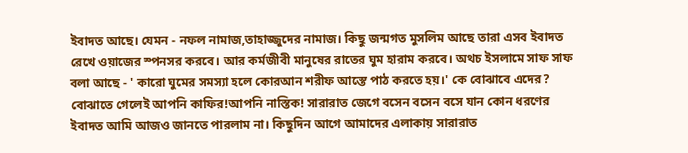ইবাদত আছে। যেমন - নফল নামাজ,তাহাজ্জুদের নামাজ। কিছু জন্মগত মুসলিম আছে তারা এসব ইবাদত রেখে ওয়াজের স্পনসর করবে। আর কর্মজীবী মানুষের রাতের ঘুম হারাম করবে। অথচ ইসলামে সাফ সাফ বলা আছে - ' কারো ঘুমের সমস্যা হলে কোরআন শরীফ আস্তে পাঠ করতে হয়।' কে বোঝাবে এদের? বোঝাতে গেলেই আপনি কাফির!আপনি নাস্তিক! সারারাত জেগে বসেন বসেন বসে যান কোন ধরণের ইবাদত আমি আজও জানতে পারলাম না। কিছুদিন আগে আমাদের এলাকায় সারারাত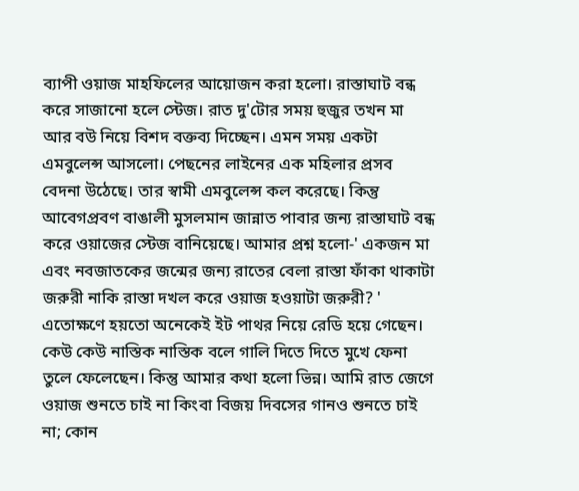ব্যাপী ওয়াজ মাহফিলের আয়োজন করা হলো। রাস্তাঘাট বন্ধ করে সাজানো হলে স্টেজ। রাত দু'টোর সময় হুজুর তখন মা আর বউ নিয়ে বিশদ বক্তব্য দিচ্ছেন। এমন সময় একটা এমবুলেন্স আসলো। পেছনের লাইনের এক মহিলার প্রসব বেদনা উঠেছে। তার স্বামী এমবুলেন্স কল করেছে। কিন্তু আবেগপ্রবণ বাঙালী মুসলমান জান্নাত পাবার জন্য রাস্তাঘাট বন্ধ করে ওয়াজের স্টেজ বানিয়েছে। আমার প্রশ্ন হলো-' একজন মা এবং নবজাতকের জন্মের জন্য রাতের বেলা রাস্তা ফাঁকা থাকাটা জরুরী নাকি রাস্তা দখল করে ওয়াজ হওয়াটা জরুরী? ' এতোক্ষণে হয়তো অনেকেই ইট পাথর নিয়ে রেডি হয়ে গেছেন। কেউ কেউ নাস্তিক নাস্তিক বলে গালি দিতে দিতে মুখে ফেনা তুলে ফেলেছেন। কিন্তু আমার কথা হলো ভিন্ন। আমি রাত জেগে ওয়াজ শুনতে চাই না কিংবা বিজয় দিবসের গানও শুনতে চাই না; কোন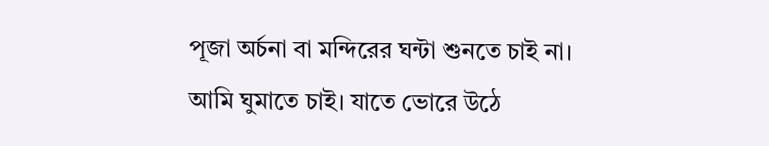পূজা অর্চনা বা মন্দিরের ঘন্টা শুনতে চাই না। আমি ঘুমাতে চাই। যাতে ভোরে উঠে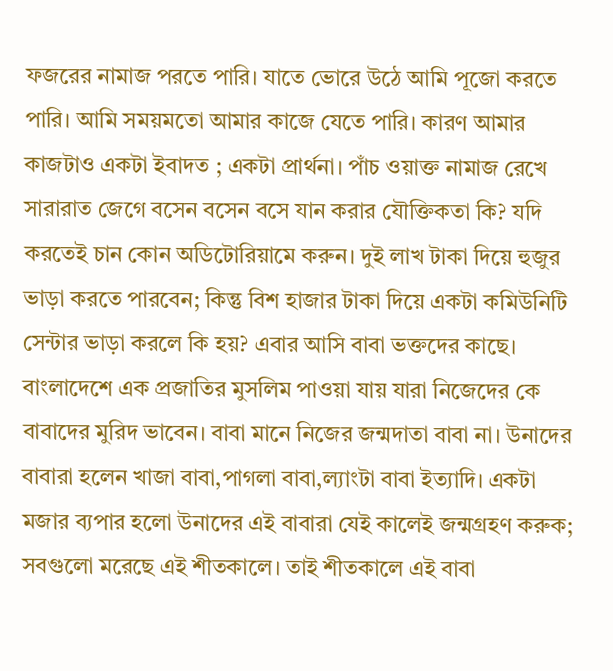ফজরের নামাজ পরতে পারি। যাতে ভোরে উঠে আমি পূজো করতে পারি। আমি সময়মতো আমার কাজে যেতে পারি। কারণ আমার কাজটাও একটা ইবাদত ; একটা প্রার্থনা। পাঁচ ওয়াক্ত নামাজ রেখে সারারাত জেগে বসেন বসেন বসে যান করার যৌক্তিকতা কি? যদি করতেই চান কোন অডিটোরিয়ামে করুন। দুই লাখ টাকা দিয়ে হুজুর ভাড়া করতে পারবেন; কিন্তু বিশ হাজার টাকা দিয়ে একটা কমিউনিটি সেন্টার ভাড়া করলে কি হয়? এবার আসি বাবা ভক্তদের কাছে। বাংলাদেশে এক প্রজাতির মুসলিম পাওয়া যায় যারা নিজেদের কে বাবাদের মুরিদ ভাবেন। বাবা মানে নিজের জন্মদাতা বাবা না। উনাদের বাবারা হলেন খাজা বাবা,পাগলা বাবা,ল্যাংটা বাবা ইত্যাদি। একটা মজার ব্যপার হলো উনাদের এই বাবারা যেই কালেই জন্মগ্রহণ করুক; সবগুলো মরেছে এই শীতকালে। তাই শীতকালে এই বাবা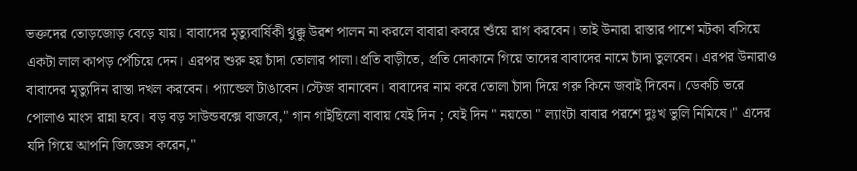ভক্তদের তোড়জোড় বেড়ে যায়। বাবাদের মৃত্যুবার্ষিকী থুক্কু উরশ পালন না করলে বাবারা কবরে শুঁয়ে রাগ করবেন। তাই উনারা রাস্তার পাশে মটকা বসিয়ে একটা লাল কাপড় পেঁচিয়ে দেন। এরপর শুরু হয় চাঁদা তোলার পালা।প্রতি বাড়ীতে, প্রতি দোকানে গিয়ে তাদের বাবাদের নামে চাঁদা তুলবেন। এরপর উনারাও বাবাদের মৃত্যুদিন রাস্তা দখল করবেন। প্যান্ডেল টাঙাবেন।স্টেজ বানাবেন। বাবাদের নাম করে তোলা চাঁদা দিয়ে গরু কিনে জবাই দিবেন। ডেকচি ভরে পোলাও মাংস রান্না হবে। বড় বড় সাউন্ডবক্সে বাজবে," গান গাইছিলো বাবায় যেই দিন ; যেই দিন " নয়তো " ল্যাংটা বাবার পরশে দুঃখ ভুলি নিমিষে।" এদের যদি গিয়ে আপনি জিজ্ঞেস করেন,"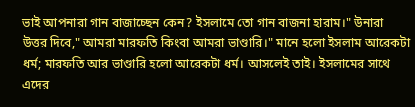ভাই আপনারা গান বাজাচ্ছেন কেন? ইসলামে তো গান বাজনা হারাম।" উনারা উত্তর দিবে," আমরা মারফতি কিংবা আমরা ভাণ্ডারি।" মানে হলো ইসলাম আরেকটা ধর্ম; মারফতি আর ভাণ্ডারি হলো আরেকটা ধর্ম। আসলেই তাই। ইসলামের সাথে এদের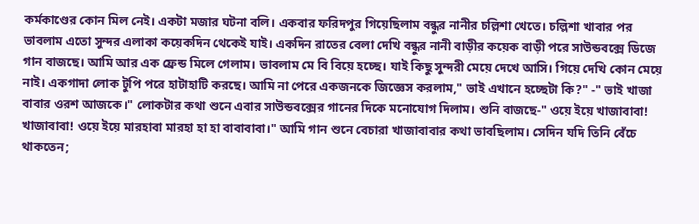কর্মকাণ্ডের কোন মিল নেই। একটা মজার ঘটনা বলি। একবার ফরিদপুর গিয়েছিলাম বন্ধুর নানীর চল্লিশা খেতে। চল্লিশা খাবার পর ভাবলাম এতো সুন্দর এলাকা কয়েকদিন থেকেই যাই। একদিন রাতের বেলা দেখি বন্ধুর নানী বাড়ীর কয়েক বাড়ী পরে সাউন্ডবক্সে ডিজে গান বাজছে। আমি আর এক ফ্রেন্ড মিলে গেলাম। ভাবলাম মে বি বিয়ে হচ্ছে। যাই কিছু সুন্দরী মেয়ে দেখে আসি। গিয়ে দেখি কোন মেয়ে নাই। একগাদা লোক টুপি পরে হাটাহাটি করছে। আমি না পেরে একজনকে জিজ্ঞেস করলাম," ভাই এখানে হচ্ছেটা কি?" -" ভাই খাজা বাবার ওরশ আজকে।" লোকটার কথা শুনে এবার সাউন্ডবক্সের গানের দিকে মনোযোগ দিলাম। শুনি বাজছে-" ওয়ে ইয়ে খাজাবাবা! খাজাবাবা! ওয়ে ইয়ে মারহাবা মারহা হা হা বাবাবাবা।" আমি গান শুনে বেচারা খাজাবাবার কথা ভাবছিলাম। সেদিন যদি তিনি বেঁচে থাকতেন;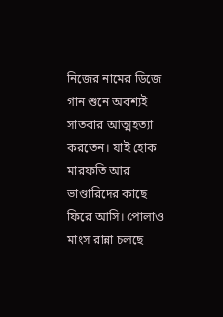নিজের নামের ডিজে গান শুনে অবশ্যই সাতবার আত্মহত্যা করতেন। যাই হোক মারফতি আর ভাণ্ডারিদের কাছে ফিরে আসি। পোলাও মাংস রান্না চলছে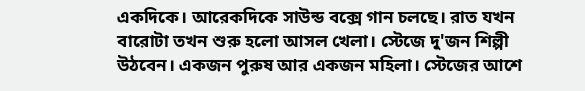একদিকে। আরেকদিকে সাউন্ড বক্সে গান চলছে। রাত যখন বারোটা তখন শুরু হলো আসল খেলা। স্টেজে দু'জন শিল্পী উঠবেন। একজন পুরুষ আর একজন মহিলা। স্টেজের আশে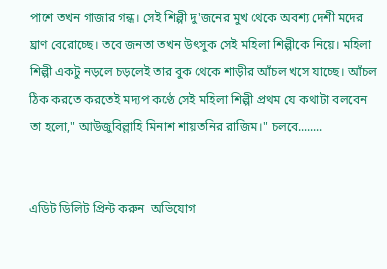পাশে তখন গাজার গন্ধ। সেই শিল্পী দু'জনের মুখ থেকে অবশ্য দেশী মদের ঘ্রাণ বেরোচ্ছে। তবে জনতা তখন উৎসুক সেই মহিলা শিল্পীকে নিয়ে। মহিলা শিল্পী একটু নড়লে চড়লেই তার বুক থেকে শাড়ীর আঁচল খসে যাচ্ছে। আঁচল ঠিক করতে করতেই মদ্যপ কণ্ঠে সেই মহিলা শিল্পী প্রথম যে কথাটা বলবেন তা হলো," আউজুবিল্লাহি মিনাশ শায়তনির রাজিম।" চলবে........


এডিট ডিলিট প্রিন্ট করুন  অভিযোগ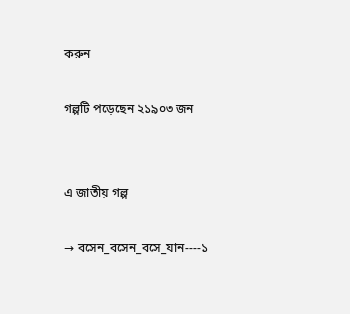করুন

গল্পটি পড়েছেন ২১৯০৩ জন


এ জাতীয় গল্প

→ বসেন_বসেন_বসে_যান----১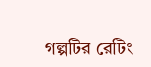গল্পটির রেটিং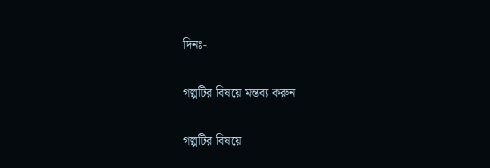দিনঃ-

গল্পটির বিষয়ে মন্তব্য করুন

গল্পটির বিষয়ে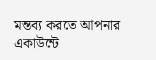মন্তব্য করতে আপনার একাউন্টে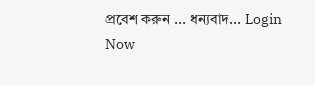প্রবেশ করুন ... ধন্যবাদ... Login Now